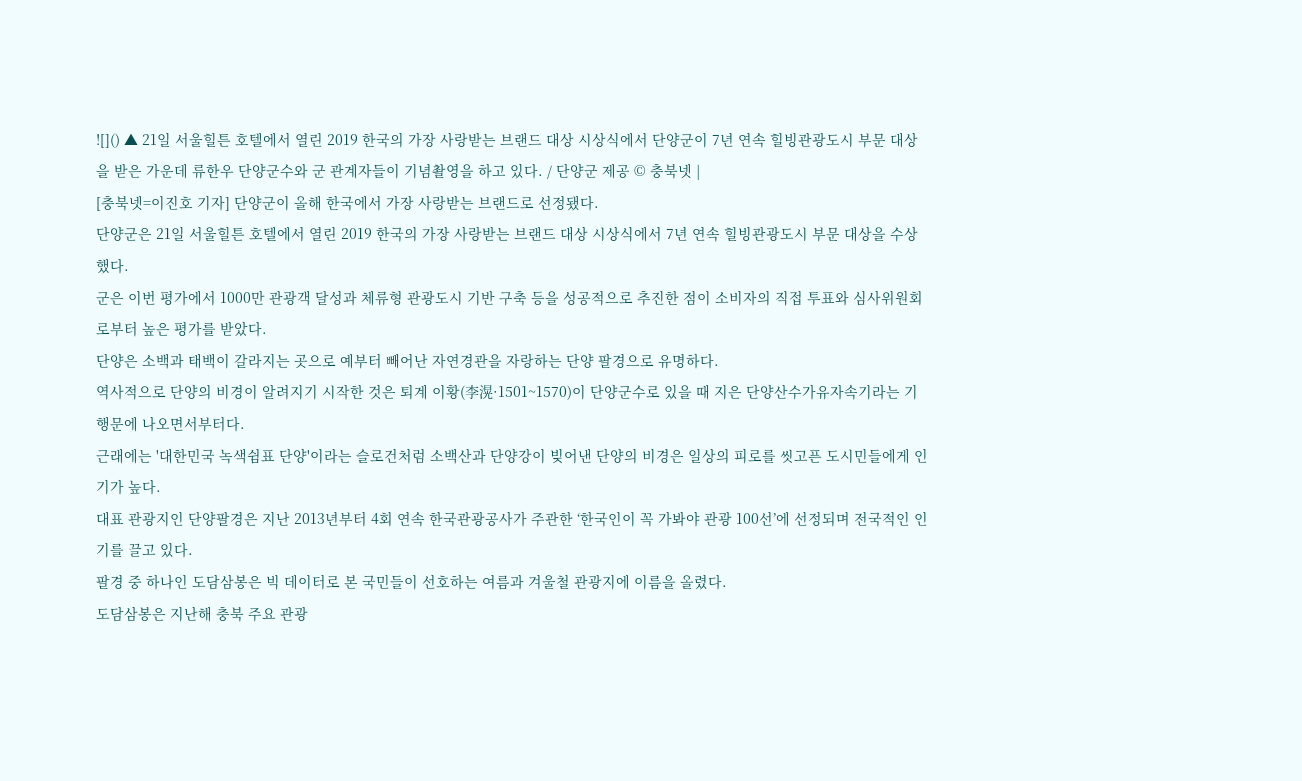![]() ▲ 21일 서울힐튼 호텔에서 열린 2019 한국의 가장 사랑받는 브랜드 대상 시상식에서 단양군이 7년 연속 힐빙관광도시 부문 대상을 받은 가운데 류한우 단양군수와 군 관계자들이 기념촬영을 하고 있다. / 단양군 제공 © 충북넷 |
[충북넷=이진호 기자] 단양군이 올해 한국에서 가장 사랑받는 브랜드로 선정됐다.
단양군은 21일 서울힐튼 호텔에서 열린 2019 한국의 가장 사랑받는 브랜드 대상 시상식에서 7년 연속 힐빙관광도시 부문 대상을 수상했다.
군은 이번 평가에서 1000만 관광객 달성과 체류형 관광도시 기반 구축 등을 성공적으로 추진한 점이 소비자의 직접 투표와 심사위원회로부터 높은 평가를 받았다.
단양은 소백과 태백이 갈라지는 곳으로 예부터 빼어난 자연경관을 자랑하는 단양 팔경으로 유명하다.
역사적으로 단양의 비경이 알려지기 시작한 것은 퇴계 이황(李滉·1501~1570)이 단양군수로 있을 때 지은 단양산수가유자속기라는 기행문에 나오면서부터다.
근래에는 '대한민국 녹색쉼표 단양'이라는 슬로건처럼 소백산과 단양강이 빚어낸 단양의 비경은 일상의 피로를 씻고픈 도시민들에게 인기가 높다.
대표 관광지인 단양팔경은 지난 2013년부터 4회 연속 한국관광공사가 주관한 ‘한국인이 꼭 가봐야 관광 100선’에 선정되며 전국적인 인기를 끌고 있다.
팔경 중 하나인 도담삼봉은 빅 데이터로 본 국민들이 선호하는 여름과 겨울철 관광지에 이름을 올렸다.
도담삼봉은 지난해 충북 주요 관광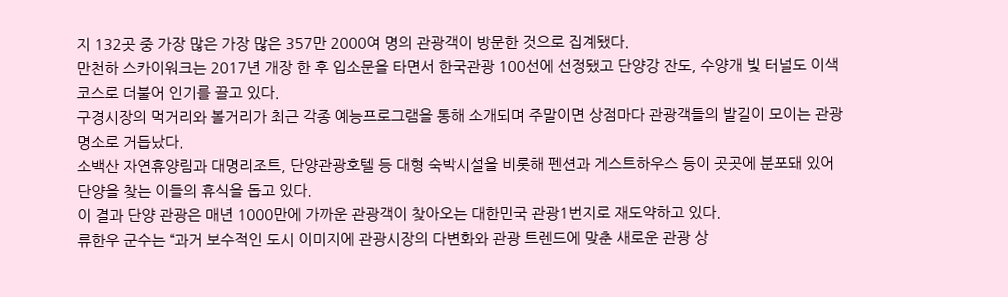지 132곳 중 가장 많은 가장 많은 357만 2000여 명의 관광객이 방문한 것으로 집계됐다.
만천하 스카이워크는 2017년 개장 한 후 입소문을 타면서 한국관광 100선에 선정됐고 단양강 잔도, 수양개 빛 터널도 이색코스로 더불어 인기를 끌고 있다.
구경시장의 먹거리와 볼거리가 최근 각종 예능프로그램을 통해 소개되며 주말이면 상점마다 관광객들의 발길이 모이는 관광명소로 거듭났다.
소백산 자연휴양림과 대명리조트, 단양관광호텔 등 대형 숙박시설을 비롯해 펜션과 게스트하우스 등이 곳곳에 분포돼 있어 단양을 찾는 이들의 휴식을 돕고 있다.
이 결과 단양 관광은 매년 1000만에 가까운 관광객이 찾아오는 대한민국 관광1번지로 재도약하고 있다.
류한우 군수는 “과거 보수적인 도시 이미지에 관광시장의 다변화와 관광 트렌드에 맞춘 새로운 관광 상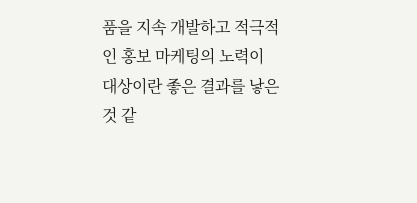품을 지속 개발하고 적극적인 홍보 마케팅의 노력이 대상이란 좋은 결과를 낳은 것 같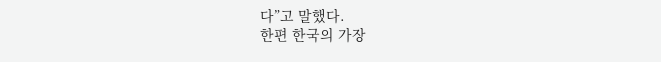다”고 말했다.
한편 한국의 가장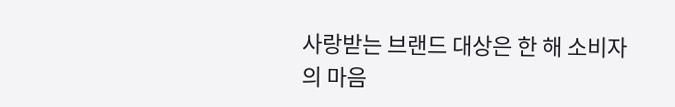사랑받는 브랜드 대상은 한 해 소비자의 마음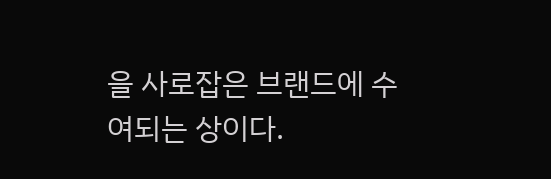을 사로잡은 브랜드에 수여되는 상이다.